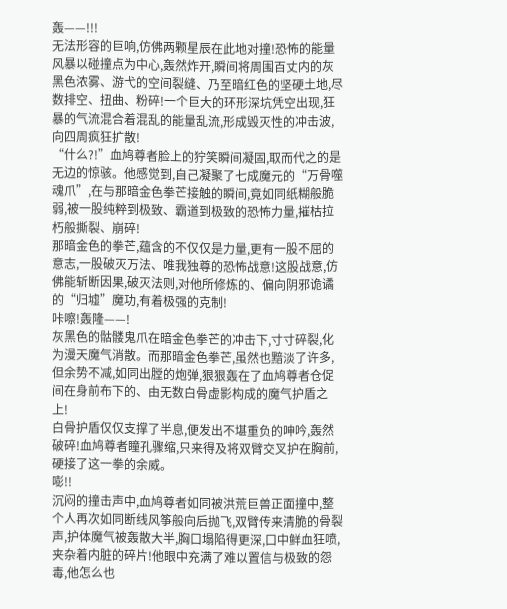轰——!!!
无法形容的巨响,仿佛两颗星辰在此地对撞!恐怖的能量风暴以碰撞点为中心,轰然炸开,瞬间将周围百丈内的灰黑色浓雾、游弋的空间裂缝、乃至暗红色的坚硬土地,尽数排空、扭曲、粉碎!一个巨大的环形深坑凭空出现,狂暴的气流混合着混乱的能量乱流,形成毁灭性的冲击波,向四周疯狂扩散!
“什么?!”血鸠尊者脸上的狞笑瞬间凝固,取而代之的是无边的惊骇。他感觉到,自己凝聚了七成魔元的“万骨噬魂爪”,在与那暗金色拳芒接触的瞬间,竟如同纸糊般脆弱,被一股纯粹到极致、霸道到极致的恐怖力量,摧枯拉朽般撕裂、崩碎!
那暗金色的拳芒,蕴含的不仅仅是力量,更有一股不屈的意志,一股破灭万法、唯我独尊的恐怖战意!这股战意,仿佛能斩断因果,破灭法则,对他所修炼的、偏向阴邪诡谲的“归墟”魔功,有着极强的克制!
咔嚓!轰隆——!
灰黑色的骷髅鬼爪在暗金色拳芒的冲击下,寸寸碎裂,化为漫天魔气消散。而那暗金色拳芒,虽然也黯淡了许多,但余势不减,如同出膛的炮弹,狠狠轰在了血鸠尊者仓促间在身前布下的、由无数白骨虚影构成的魔气护盾之上!
白骨护盾仅仅支撑了半息,便发出不堪重负的呻吟,轰然破碎!血鸠尊者瞳孔骤缩,只来得及将双臂交叉护在胸前,硬接了这一拳的余威。
嘭!!
沉闷的撞击声中,血鸠尊者如同被洪荒巨兽正面撞中,整个人再次如同断线风筝般向后抛飞,双臂传来清脆的骨裂声,护体魔气被轰散大半,胸口塌陷得更深,口中鲜血狂喷,夹杂着内脏的碎片!他眼中充满了难以置信与极致的怨毒,他怎么也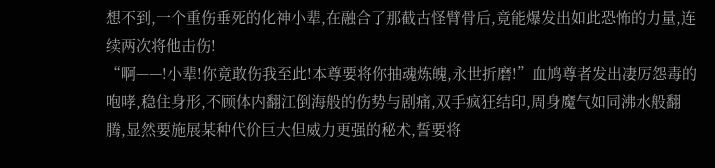想不到,一个重伤垂死的化神小辈,在融合了那截古怪臂骨后,竟能爆发出如此恐怖的力量,连续两次将他击伤!
“啊——!小辈!你竟敢伤我至此!本尊要将你抽魂炼魄,永世折磨!”血鸠尊者发出凄厉怨毒的咆哮,稳住身形,不顾体内翻江倒海般的伤势与剧痛,双手疯狂结印,周身魔气如同沸水般翻腾,显然要施展某种代价巨大但威力更强的秘术,誓要将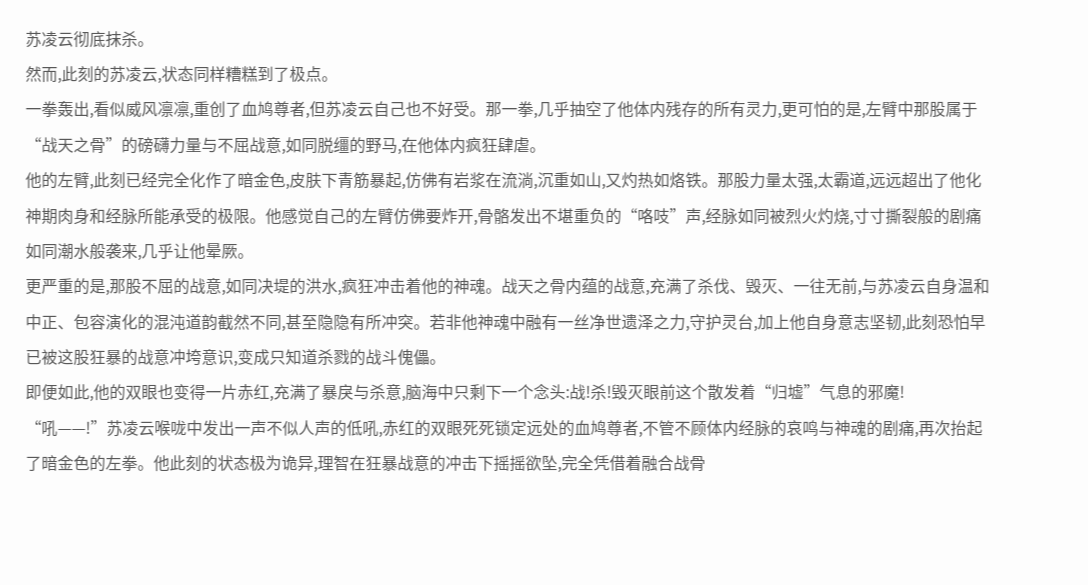苏凌云彻底抹杀。
然而,此刻的苏凌云,状态同样糟糕到了极点。
一拳轰出,看似威风凛凛,重创了血鸠尊者,但苏凌云自己也不好受。那一拳,几乎抽空了他体内残存的所有灵力,更可怕的是,左臂中那股属于“战天之骨”的磅礴力量与不屈战意,如同脱缰的野马,在他体内疯狂肆虐。
他的左臂,此刻已经完全化作了暗金色,皮肤下青筋暴起,仿佛有岩浆在流淌,沉重如山,又灼热如烙铁。那股力量太强,太霸道,远远超出了他化神期肉身和经脉所能承受的极限。他感觉自己的左臂仿佛要炸开,骨骼发出不堪重负的“咯吱”声,经脉如同被烈火灼烧,寸寸撕裂般的剧痛如同潮水般袭来,几乎让他晕厥。
更严重的是,那股不屈的战意,如同决堤的洪水,疯狂冲击着他的神魂。战天之骨内蕴的战意,充满了杀伐、毁灭、一往无前,与苏凌云自身温和中正、包容演化的混沌道韵截然不同,甚至隐隐有所冲突。若非他神魂中融有一丝净世遗泽之力,守护灵台,加上他自身意志坚韧,此刻恐怕早已被这股狂暴的战意冲垮意识,变成只知道杀戮的战斗傀儡。
即便如此,他的双眼也变得一片赤红,充满了暴戾与杀意,脑海中只剩下一个念头:战!杀!毁灭眼前这个散发着“归墟”气息的邪魔!
“吼——!”苏凌云喉咙中发出一声不似人声的低吼,赤红的双眼死死锁定远处的血鸠尊者,不管不顾体内经脉的哀鸣与神魂的剧痛,再次抬起了暗金色的左拳。他此刻的状态极为诡异,理智在狂暴战意的冲击下摇摇欲坠,完全凭借着融合战骨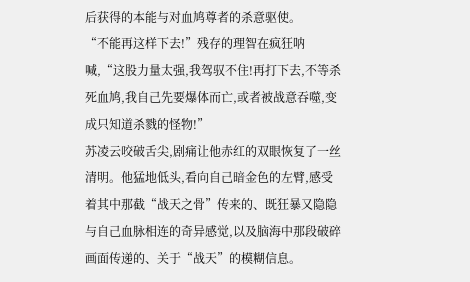后获得的本能与对血鸠尊者的杀意驱使。
“不能再这样下去!”残存的理智在疯狂呐喊,“这股力量太强,我驾驭不住!再打下去,不等杀死血鸠,我自己先要爆体而亡,或者被战意吞噬,变成只知道杀戮的怪物!”
苏凌云咬破舌尖,剧痛让他赤红的双眼恢复了一丝清明。他猛地低头,看向自己暗金色的左臂,感受着其中那截“战天之骨”传来的、既狂暴又隐隐与自己血脉相连的奇异感觉,以及脑海中那段破碎画面传递的、关于“战天”的模糊信息。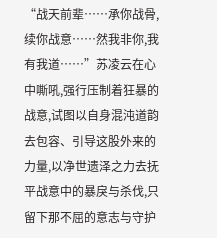“战天前辈……承你战骨,续你战意……然我非你,我有我道……”苏凌云在心中嘶吼,强行压制着狂暴的战意,试图以自身混沌道韵去包容、引导这股外来的力量,以净世遗泽之力去抚平战意中的暴戾与杀伐,只留下那不屈的意志与守护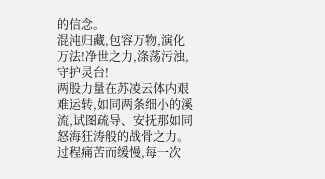的信念。
混沌归藏,包容万物,演化万法!净世之力,涤荡污浊,守护灵台!
两股力量在苏凌云体内艰难运转,如同两条细小的溪流,试图疏导、安抚那如同怒海狂涛般的战骨之力。过程痛苦而缓慢,每一次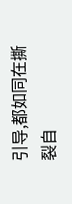引导,都如同在撕裂自